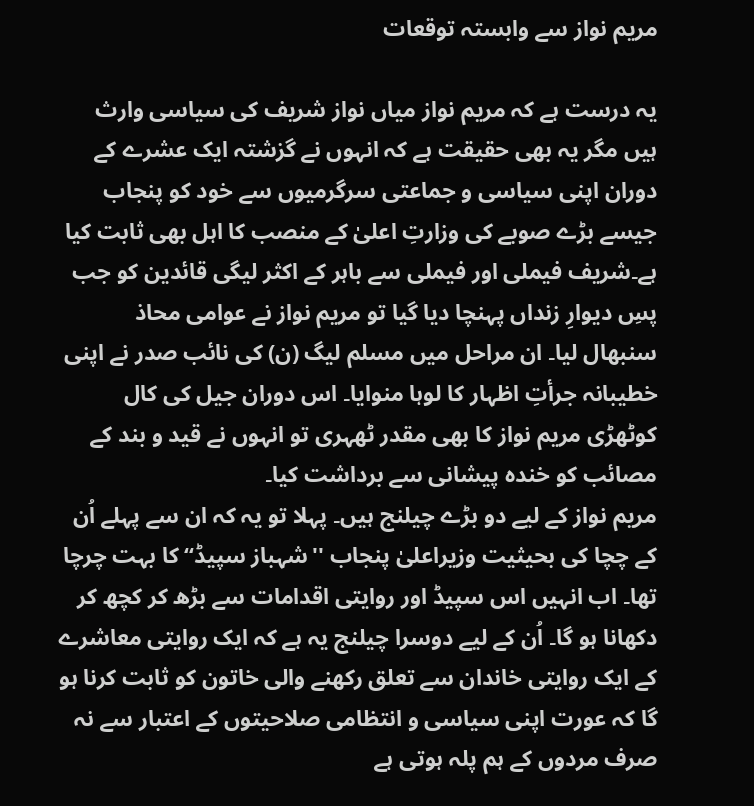مریم نواز سے وابستہ توقعات

یہ درست ہے کہ مریم نواز میاں نواز شریف کی سیاسی وارث ہیں مگر یہ بھی حقیقت ہے کہ انہوں نے گزشتہ ایک عشرے کے دوران اپنی سیاسی و جماعتی سرگرمیوں سے خود کو پنجاب جیسے بڑے صوبے کی وزارتِ اعلیٰ کے منصب کا اہل بھی ثابت کیا ہے۔شریف فیملی اور فیملی سے باہر کے اکثر لیگی قائدین کو جب پسِ دیوارِ زنداں پہنچا دیا گیا تو مریم نواز نے عوامی محاذ سنبھال لیا۔ ان مراحل میں مسلم لیگ (ن) کی نائب صدر نے اپنی خطیبانہ جرأتِ اظہار کا لوہا منوایا۔ اس دوران جیل کی کال کوٹھڑی مریم نواز کا بھی مقدر ٹھہری تو انہوں نے قید و بند کے مصائب کو خندہ پیشانی سے برداشت کیا۔
مریم نواز کے لیے دو بڑے چیلنج ہیں۔ پہلا تو یہ کہ ان سے پہلے اُن کے چچا کی بحیثیت وزیراعلیٰ پنجاب ''شہباز سپیڈ‘‘ کا بہت چرچا تھا۔ اب انہیں اس سپیڈ اور روایتی اقدامات سے بڑھ کر کچھ کر دکھانا ہو گا۔ اُن کے لیے دوسرا چیلنج یہ ہے کہ ایک روایتی معاشرے کے ایک روایتی خاندان سے تعلق رکھنے والی خاتون کو ثابت کرنا ہو گا کہ عورت اپنی سیاسی و انتظامی صلاحیتوں کے اعتبار سے نہ صرف مردوں کے ہم پلہ ہوتی ہے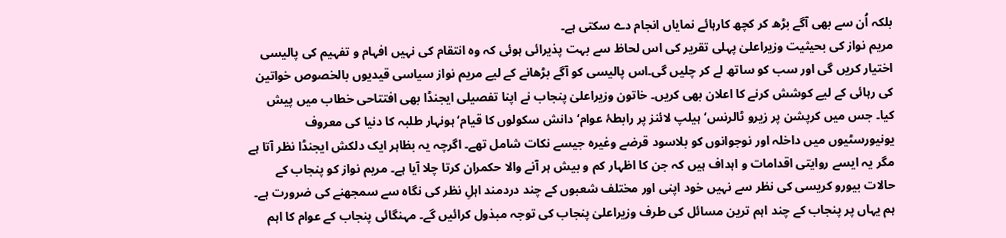بلکہ اُن سے بھی آگے بڑھ کر کچھ کارہائے نمایاں انجام دے سکتی ہے۔
مریم نواز کی بحیثیت وزیراعلیٰ پہلی تقریر کی اس لحاظ سے بہت پذیرائی ہوئی کہ وہ انتقام کی نہیں افہام و تفہیم کی پالیسی اختیار کریں گی اور سب کو ساتھ لے کر چلیں گی۔اس پالیسی کو آگے بڑھانے کے لیے مریم نواز سیاسی قیدیوں بالخصوص خواتین کی رہائی کے لیے کوشش کرنے کا اعلان بھی کریں۔ خاتون وزیراعلیٰ پنجاب نے اپنا تفصیلی ایجنڈا بھی افتتاحی خطاب میں پیش کیا۔ جس میں کرپشن پر زیرو ٹالرنس‘ ہیلپ لائنز پر رابطۂ عوام‘ دانش سکولوں کا قیام‘ ہونہار طلبہ کا دنیا کی معروف یونیورسٹیوں میں داخلہ اور نوجوانوں کو بلاسود قرضے وغیرہ جیسے نکات شامل تھے۔ اگرچہ یہ بظاہر ایک دلکش ایجنڈا نظر آتا ہے مگر یہ ایسے روایتی اقدامات و اہداف ہیں کہ جن کا اظہار کم و بیش ہر آنے والا حکمران کرتا چلا آیا ہے۔ مریم نواز کو پنجاب کے حالات بیورو کریسی کی نظر سے نہیں خود اپنی اور مختلف شعبوں کے چند دردمند اہلِ نظر کی نگاہ سے سمجھنے کی ضرورت ہے۔ ہم یہاں پر پنجاب کے چند اہم ترین مسائل کی طرف وزیراعلیٰ پنجاب کی توجہ مبذول کرائیں گے۔ مہنگائی پنجاب کے عوام کا اہم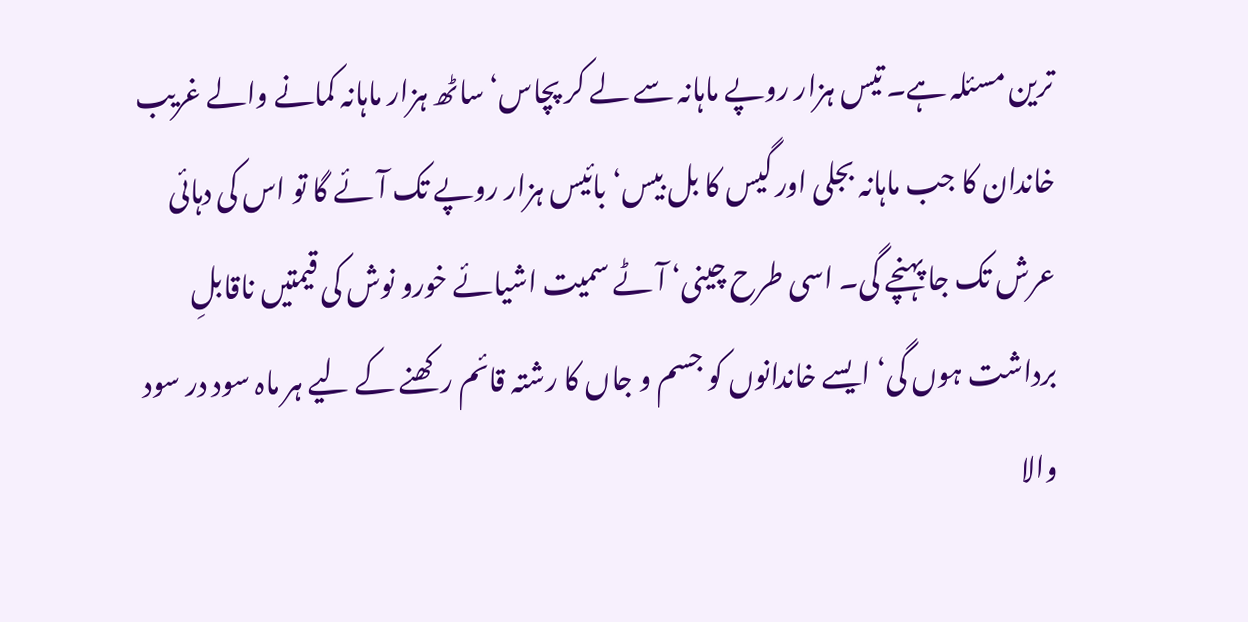ترین مسئلہ ہے۔ تیس ہزار روپے ماہانہ سے لے کر پچاس‘ ساٹھ ہزار ماہانہ کمانے والے غریب خاندان کا جب ماہانہ بجلی اور گیس کا بل بیس‘ بائیس ہزار روپے تک آئے گا تو اس کی دہائی عرش تک جا پہنچے گی۔ اسی طرح چینی‘ آٹے سمیت اشیائے خورو نوش کی قیمتیں ناقابلِ برداشت ہوں گی‘ ایسے خاندانوں کو جسم و جاں کا رشتہ قائم رکھنے کے لیے ہر ماہ سود در سود والا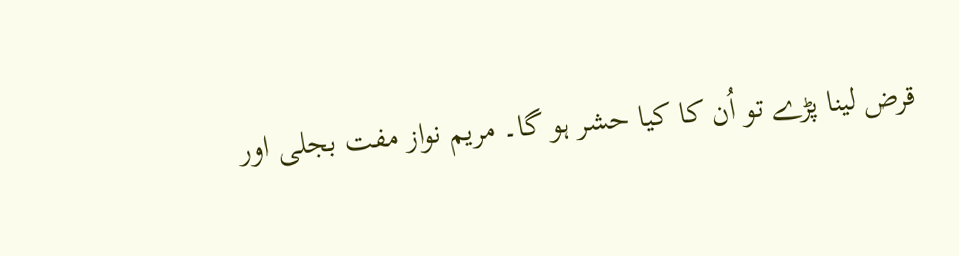قرض لینا پڑے تو اُن کا کیا حشر ہو گا۔ مریم نواز مفت بجلی اور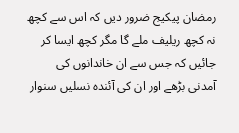رمضان پیکیج ضرور دیں کہ اس سے کچھ نہ کچھ ریلیف ملے گا مگر کچھ ایسا کر جائیں کہ جس سے ان خاندانوں کی آمدنی بڑھے اور ان کی آئندہ نسلیں سنوار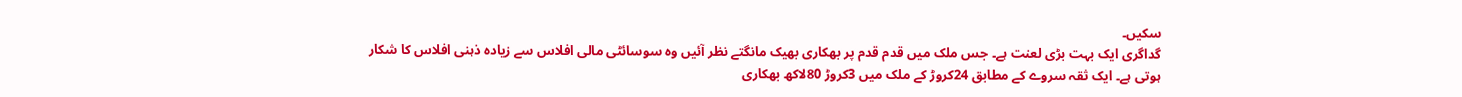سکیں۔
گداگری ایک بہت بڑی لعنت ہے۔ جس ملک میں قدم قدم پر بھکاری بھیک مانگتے نظر آئیں وہ سوسائٹی مالی افلاس سے زیادہ ذہنی افلاس کا شکار ہوتی ہے۔ ایک ثقہ سروے کے مطابق 24کروڑ کے ملک میں 3کروڑ 80لاکھ بھکاری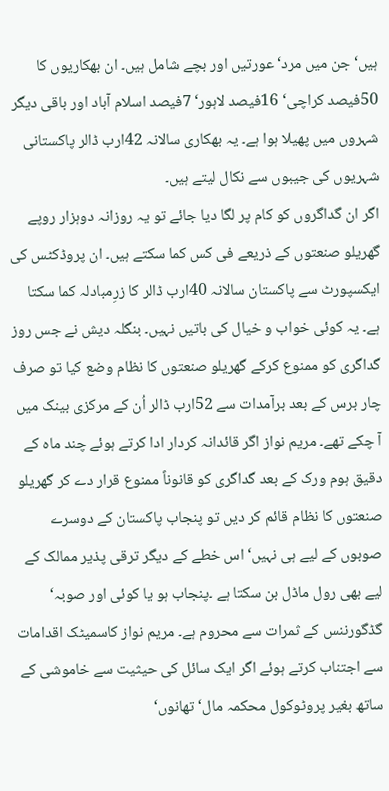ہیں‘ جن میں مرد‘ عورتیں اور بچے شامل ہیں۔ ان بھکاریوں کا 50فیصد کراچی‘ 16فیصد لاہور‘ 7فیصد اسلام آباد اور باقی دیگر شہروں میں پھیلا ہوا ہے۔ یہ بھکاری سالانہ 42ارب ڈالر پاکستانی شہریوں کی جیبوں سے نکال لیتے ہیں۔
اگر ان گداگروں کو کام پر لگا دیا جائے تو یہ روزانہ دوہزار روپے گھریلو صنعتوں کے ذریعے فی کس کما سکتے ہیں۔ ان پروڈکٹس کی ایکسپورٹ سے پاکستان سالانہ 40ارب ڈالر کا زرِمبادلہ کما سکتا ہے۔ یہ کوئی خواب و خیال کی باتیں نہیں۔ بنگلہ دیش نے جس روز گداگری کو ممنوع کرکے گھریلو صنعتوں کا نظام وضع کیا تو صرف چار برس کے بعد برآمدات سے 52ارب ڈالر اُن کے مرکزی بینک میں آ چکے تھے۔ مریم نواز اگر قائدانہ کردار ادا کرتے ہوئے چند ماہ کے دقیق ہوم ورک کے بعد گداگری کو قانوناً ممنوع قرار دے کر گھریلو صنعتوں کا نظام قائم کر دیں تو پنجاب پاکستان کے دوسرے صوبوں کے لیے ہی نہیں‘ اس خطے کے دیگر ترقی پذیر ممالک کے لیے بھی رول ماڈل بن سکتا ہے ۔پنجاب ہو یا کوئی اور صوبہ‘ گڈگورننس کے ثمرات سے محروم ہے۔ مریم نواز کاسمیٹک اقدامات سے اجتناب کرتے ہوئے اگر ایک سائل کی حیثیت سے خاموشی کے ساتھ بغیر پروٹوکول محکمہ مال‘ تھانوں‘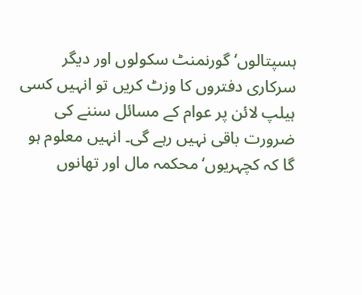ہسپتالوں‘ گورنمنٹ سکولوں اور دیگر سرکاری دفتروں کا وزٹ کریں تو انہیں کسی ہیلپ لائن پر عوام کے مسائل سننے کی ضرورت باقی نہیں رہے گی۔ انہیں معلوم ہو گا کہ کچہریوں‘ محکمہ مال اور تھانوں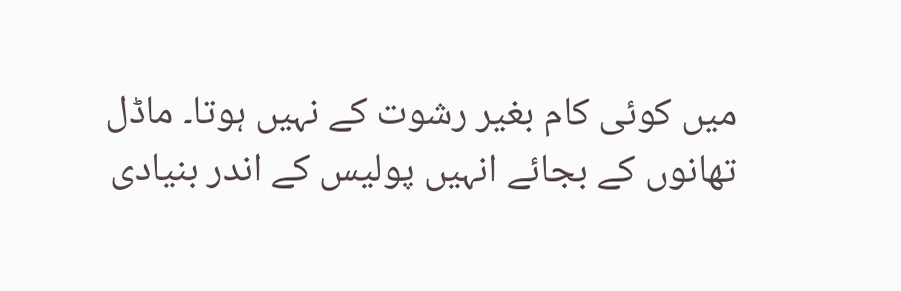میں کوئی کام بغیر رشوت کے نہیں ہوتا۔ ماڈل تھانوں کے بجائے انہیں پولیس کے اندر بنیادی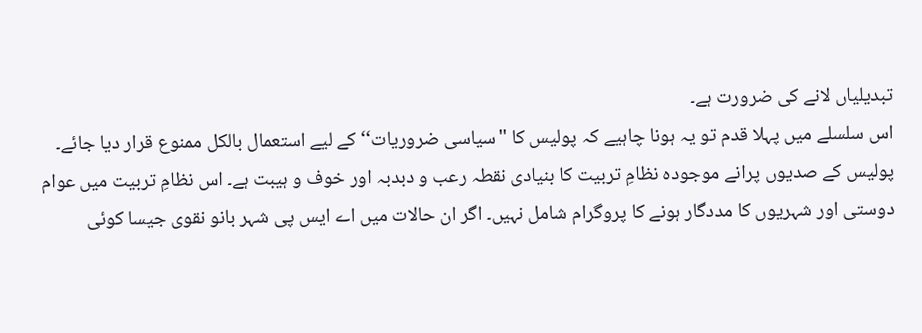تبدیلیاں لانے کی ضرورت ہے۔
اس سلسلے میں پہلا قدم تو یہ ہونا چاہیے کہ پولیس کا ''سیاسی ضروریات‘‘ کے لیے استعمال بالکل ممنوع قرار دیا جائے۔ پولیس کے صدیوں پرانے موجودہ نظامِ تربیت کا بنیادی نقطہ رعب و دبدبہ اور خوف و ہیبت ہے۔ اس نظامِ تربیت میں عوام دوستی اور شہریوں کا مددگار ہونے کا پروگرام شامل نہیں۔ اگر ان حالات میں اے ایس پی شہر بانو نقوی جیسا کوئی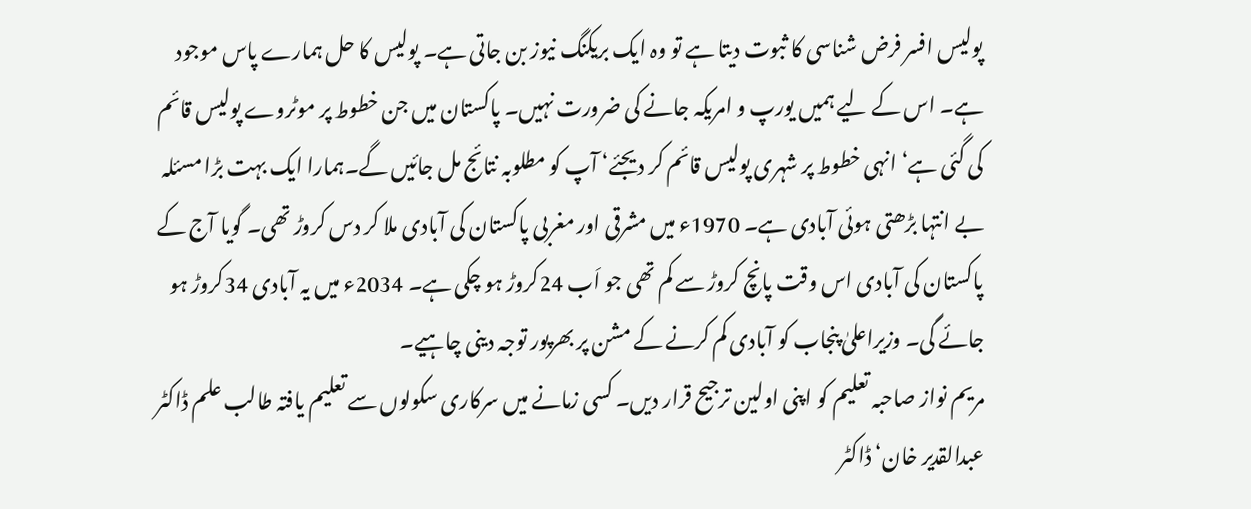پولیس افسر فرض شناسی کا ثبوت دیتا ہے تو وہ ایک بریکنگ نیوز بن جاتی ہے۔ پولیس کا حل ہمارے پاس موجود ہے۔ اس کے لیے ہمیں یورپ و امریکہ جانے کی ضرورت نہیں۔ پاکستان میں جن خطوط پر موٹروے پولیس قائم کی گئی ہے‘ انہی خطوط پر شہری پولیس قائم کر دیجئے‘ آپ کو مطلوبہ نتائج مل جائیں گے۔ہمارا ایک بہت بڑا مسئلہ بے انتہا بڑھتی ہوئی آبادی ہے۔ 1970ء میں مشرقی اور مغربی پاکستان کی آبادی ملا کر دس کروڑ تھی۔ گویا آج کے پاکستان کی آبادی اس وقت پانچ کروڑ سے کم تھی جو اَب 24کروڑ ہو چکی ہے۔ 2034ء میں یہ آبادی 34کروڑ ہو جائے گی۔ وزیراعلیٰ پنجاب کو آبادی کم کرنے کے مشن پر بھرپور توجہ دینی چاہیے۔
مریم نواز صاحبہ تعلیم کو اپنی اولین ترجیح قرار دیں۔ کسی زمانے میں سرکاری سکولوں سے تعلیم یافتہ طالب علم ڈاکٹر عبدالقدیر خان‘ ڈاکٹر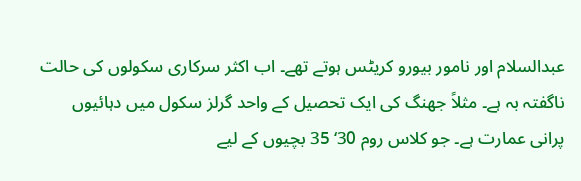عبدالسلام اور نامور بیورو کریٹس ہوتے تھے۔ اب اکثر سرکاری سکولوں کی حالت ناگفتہ بہ ہے۔ مثلاً جھنگ کی ایک تحصیل کے واحد گرلز سکول میں دہائیوں پرانی عمارت ہے۔ جو کلاس روم 30‘ 35 بچیوں کے لیے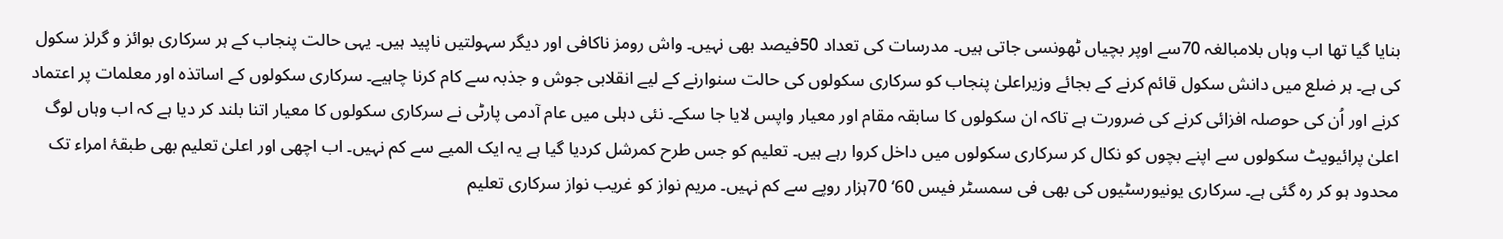بنایا گیا تھا اب وہاں بلامبالغہ 70سے اوپر بچیاں ٹھونسی جاتی ہیں۔ مدرسات کی تعداد 50فیصد بھی نہیں۔ واش رومز ناکافی اور دیگر سہولتیں ناپید ہیں۔ یہی حالت پنجاب کے ہر سرکاری بوائز و گرلز سکول کی ہے۔ ہر ضلع میں دانش سکول قائم کرنے کے بجائے وزیراعلیٰ پنجاب کو سرکاری سکولوں کی حالت سنوارنے کے لیے انقلابی جوش و جذبہ سے کام کرنا چاہیے۔ سرکاری سکولوں کے اساتذہ اور معلمات پر اعتماد کرنے اور اُن کی حوصلہ افزائی کرنے کی ضرورت ہے تاکہ ان سکولوں کا سابقہ مقام اور معیار واپس لایا جا سکے۔ نئی دہلی میں عام آدمی پارٹی نے سرکاری سکولوں کا معیار اتنا بلند کر دیا ہے کہ اب وہاں لوگ اعلیٰ پرائیویٹ سکولوں سے اپنے بچوں کو نکال کر سرکاری سکولوں میں داخل کروا رہے ہیں۔ تعلیم کو جس طرح کمرشل کردیا گیا ہے یہ ایک المیے سے کم نہیں۔ اب اچھی اور اعلیٰ تعلیم بھی طبقۂ امراء تک محدود ہو کر رہ گئی ہے۔ سرکاری یونیورسٹیوں کی بھی فی سمسٹر فیس 60‘ 70ہزار روپے سے کم نہیں۔ مریم نواز کو غریب نواز سرکاری تعلیم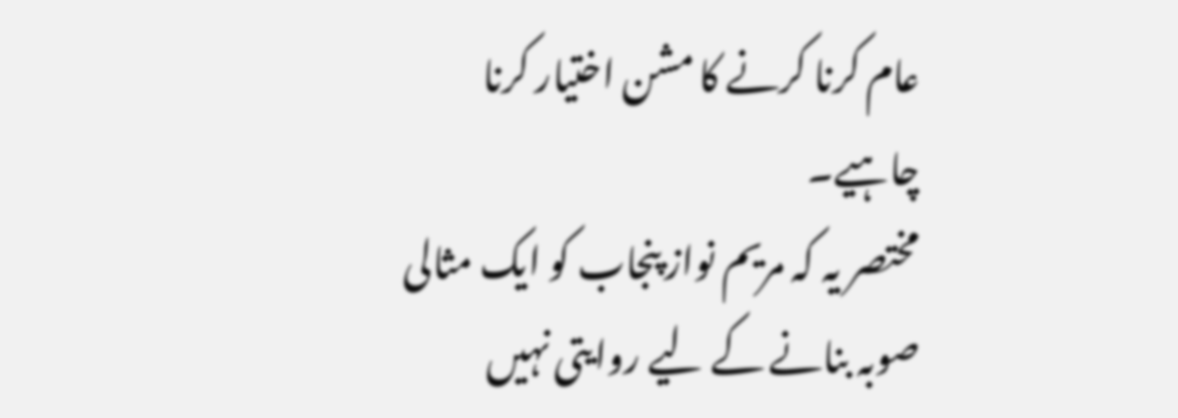عام کرنا کرنے کا مشن اختیار کرنا چاہیے۔
مختصر یہ کہ مریم نواز پنجاب کو ایک مثالی صوبہ بنانے کے لیے روایتی نہیں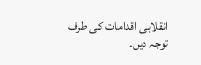انقلابی اقدامات کی طرف توجہ دیں۔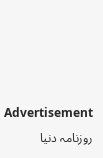Advertisement
روزنامہ دنیا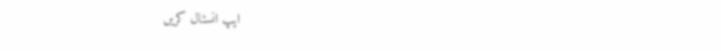ایپ انسٹال کریں